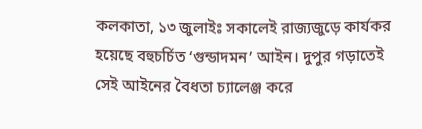কলকাতা, ১৩ জুলাইঃ সকালেই রাজ্যজুড়ে কার্যকর হয়েছে বহুচর্চিত ‘গুন্ডাদমন’ আইন। দুপুর গড়াতেই সেই আইনের বৈধতা চ্যালেঞ্জ করে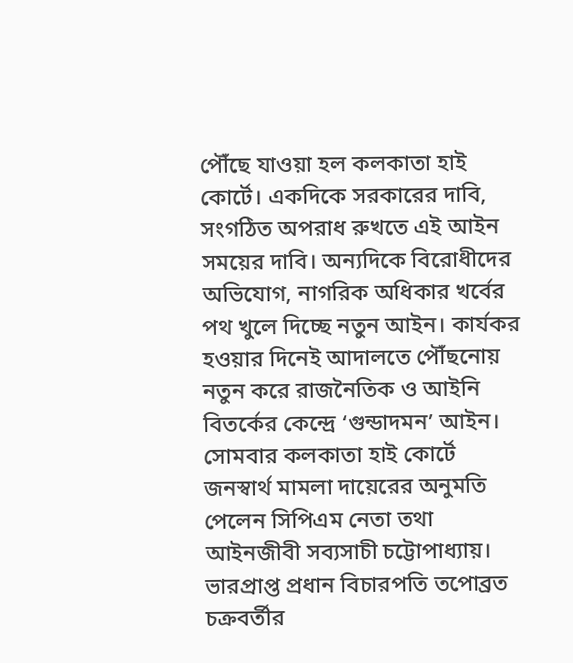পৌঁছে যাওয়া হল কলকাতা হাই কোর্টে। একদিকে সরকারের দাবি, সংগঠিত অপরাধ রুখতে এই আইন সময়ের দাবি। অন্যদিকে বিরোধীদের অভিযোগ, নাগরিক অধিকার খর্বের পথ খুলে দিচ্ছে নতুন আইন। কার্যকর হওয়ার দিনেই আদালতে পৌঁছনোয় নতুন করে রাজনৈতিক ও আইনি বিতর্কের কেন্দ্রে ‘গুন্ডাদমন’ আইন।
সোমবার কলকাতা হাই কোর্টে জনস্বার্থ মামলা দায়েরের অনুমতি পেলেন সিপিএম নেতা তথা আইনজীবী সব্যসাচী চট্টোপাধ্যায়। ভারপ্রাপ্ত প্রধান বিচারপতি তপোব্রত চক্রবর্তীর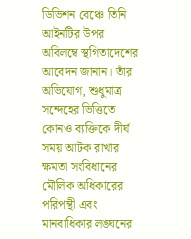ডিভিশন বেঞ্চে তিনি আইনটির উপর অবিলম্বে স্থগিতাদেশের আবেদন জানান। তাঁর অভিযোগ, শুধুমাত্র সন্দেহের ভিত্তিতে কোনও ব্যক্তিকে দীর্ঘ সময় আটক রাখার ক্ষমতা সংবিধানের মৌলিক অধিকারের পরিপন্থী এবং মানবাধিকার লঙ্ঘনের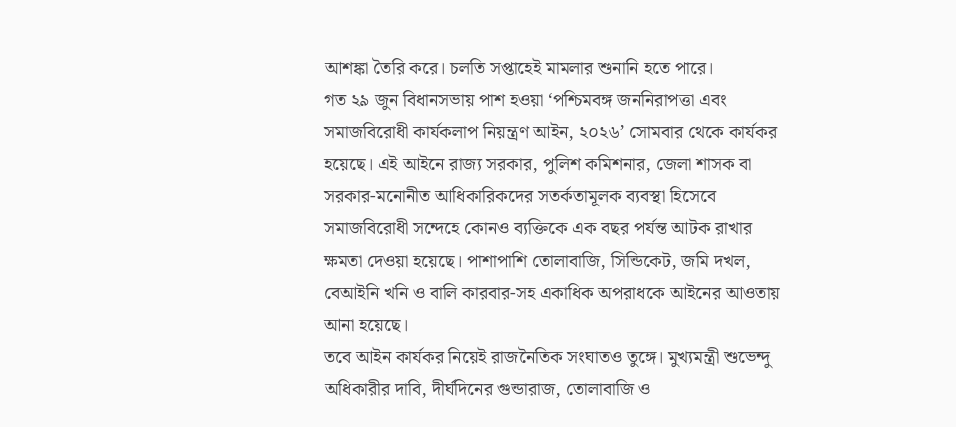আশঙ্কা তৈরি করে। চলতি সপ্তাহেই মামলার শুনানি হতে পারে।
গত ২৯ জুন বিধানসভায় পাশ হওয়া ‘পশ্চিমবঙ্গ জননিরাপত্তা এবং সমাজবিরোধী কার্যকলাপ নিয়ন্ত্রণ আইন, ২০২৬’ সোমবার থেকে কার্যকর হয়েছে। এই আইনে রাজ্য সরকার, পুলিশ কমিশনার, জেলা শাসক বা সরকার-মনোনীত আধিকারিকদের সতর্কতামূলক ব্যবস্থা হিসেবে সমাজবিরোধী সন্দেহে কোনও ব্যক্তিকে এক বছর পর্যন্ত আটক রাখার ক্ষমতা দেওয়া হয়েছে। পাশাপাশি তোলাবাজি, সিন্ডিকেট, জমি দখল, বেআইনি খনি ও বালি কারবার-সহ একাধিক অপরাধকে আইনের আওতায় আনা হয়েছে।
তবে আইন কার্যকর নিয়েই রাজনৈতিক সংঘাতও তুঙ্গে। মুখ্যমন্ত্রী শুভেন্দু অধিকারীর দাবি, দীর্ঘদিনের গুন্ডারাজ, তোলাবাজি ও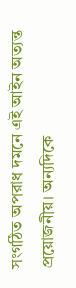সংগঠিত অপরাধ দমনে এই আইন অত্যন্ত প্রয়োজনীয়। অন্যদিকে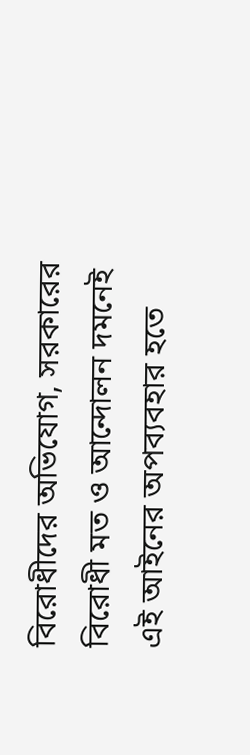বিরোধীদের অভিযোগ, সরকারের বিরোধী মত ও আন্দোলন দমনেই এই আইনের অপব্যবহার হতে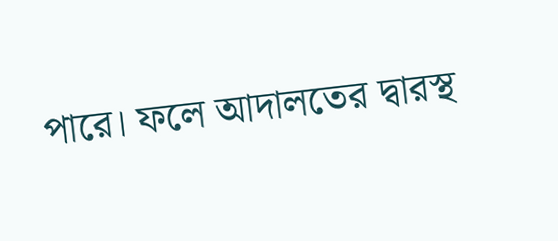পারে। ফলে আদালতের দ্বারস্থ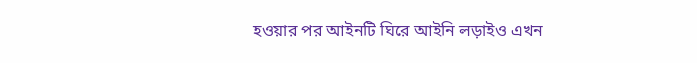হওয়ার পর আইনটি ঘিরে আইনি লড়াইও এখন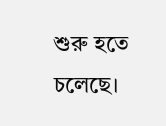শুরু হতে চলেছে।